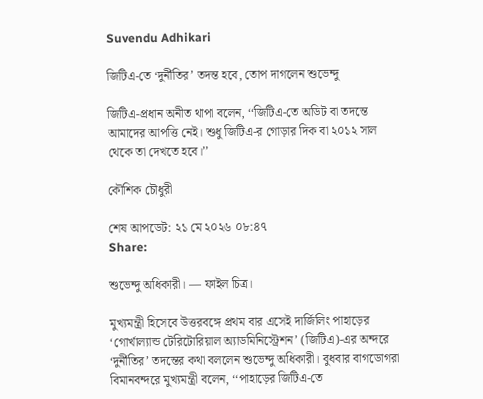Suvendu Adhikari

জিটিএ-তে ‘দুর্নীতির’ তদন্ত হবে, তোপ দাগলেন শুভেন্দু

জিটিএ-প্রধান অনীত থাপা বলেন, ‘‘জিটিএ-তে অডিট বা তদন্তে আমাদের আপত্তি নেই। শুধু জিটিএ-র গোড়ার দিক বা ২০১২ সাল থেকে তা দেখতে হবে।’’

কৌশিক চৌধুরী

শেষ আপডেট: ২১ মে ২০২৬ ০৮:৪৭
Share:

শুভেন্দু অধিকারী। — ফাইল চিত্র।

মুখ্যমন্ত্রী হিসেবে উত্তরবঙ্গে প্রথম বার এসেই দার্জিলিং পাহাড়ের ‘গোর্খাল্যান্ড টেরিটোরিয়াল অ্যাডমিনিস্ট্রেশন’ (জিটিএ)-এর অন্দরে ‘দুর্নীতির’ তদন্তের কথা বললেন শুভেন্দু অধিকারী। বুধবার বাগডোগরা বিমানবন্দরে মুখ্যমন্ত্রী বলেন, ‘‘পাহাড়ের জিটিএ-তে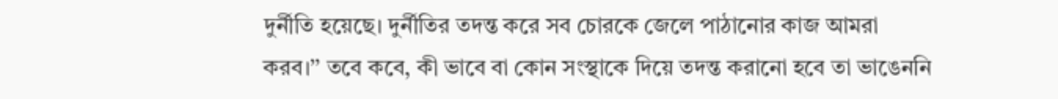দুর্নীতি হয়েছে। দুর্নীতির তদন্ত করে সব চোরকে জেলে পাঠানোর কাজ আমরা করব।’’ তবে কবে, কী ভাবে বা কোন সংস্থাকে দিয়ে তদন্ত করানো হবে তা ভাঙেননি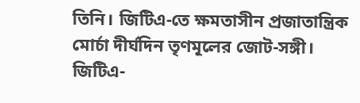তিনি। জিটিএ-তে ক্ষমতাসীন প্রজাতান্ত্রিক মোর্চা দীর্ঘদিন তৃণমূলের জোট-সঙ্গী। জিটিএ-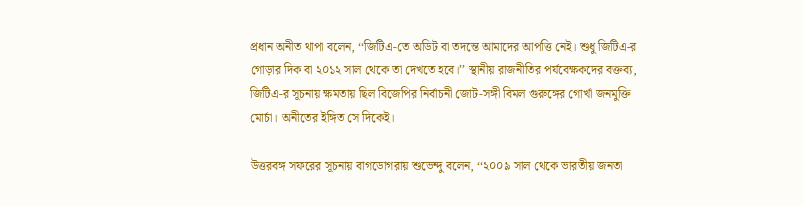প্রধান অনীত থাপা বলেন, ‘‘জিটিএ-তে অডিট বা তদন্তে আমাদের আপত্তি নেই। শুধু জিটিএ-র গোড়ার দিক বা ২০১২ সাল থেকে তা দেখতে হবে।’’ স্থানীয় রাজনীতির পর্যবেক্ষকদের বক্তব্য, জিটিএ-র সূচনায় ক্ষমতায় ছিল বিজেপির নির্বাচনী জোট-সঙ্গী বিমল গুরুঙ্গের গোর্খা জনমুক্তি মোর্চা। অনীতের ইঙ্গিত সে দিকেই।

উত্তরবঙ্গ সফরের সূচনায় বাগডোগরায় শুভেন্দু বলেন, ‘‘২০০৯ সাল থেকে ভারতীয় জনতা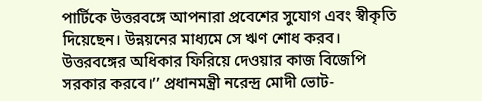পার্টিকে উত্তরবঙ্গে আপনারা প্রবেশের সুযোগ এবং স্বীকৃতি দিয়েছেন। উন্নয়নের মাধ্যমে সে ঋণ শোধ করব। উত্তরবঙ্গের অধিকার ফিরিয়ে দেওয়ার কাজ বিজেপি সরকার করবে।’’ প্রধানমন্ত্রী নরেন্দ্র মোদী ভোট-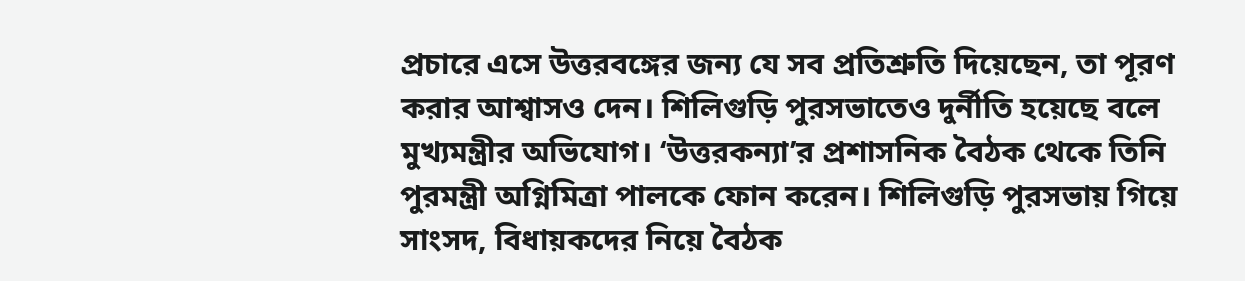প্রচারে এসে উত্তরবঙ্গের জন্য যে সব প্রতিশ্রুতি দিয়েছেন, তা পূরণ করার আশ্বাসও দেন। শিলিগুড়ি পুরসভাতেও দুর্নীতি হয়েছে বলে মুখ্যমন্ত্রীর অভিযোগ। ‘উত্তরকন্যা’র প্রশাসনিক বৈঠক থেকে তিনি পুরমন্ত্রী অগ্নিমিত্রা পালকে ফোন করেন। শিলিগুড়ি পুরসভায় গিয়ে সাংসদ, বিধায়কদের নিয়ে বৈঠক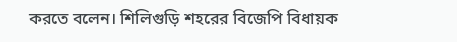করতে বলেন। শিলিগুড়ি শহরের বিজেপি বিধায়ক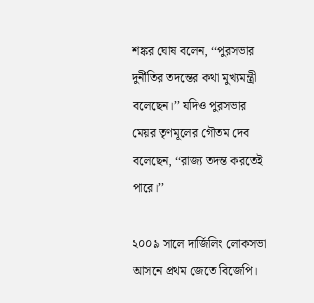শঙ্কর ঘোষ বলেন, ‘‘পুরসভার দুর্নীতির তদন্তের কথা মুখ্যমন্ত্রী বলেছেন।’’ যদিও পুরসভার মেয়র তৃণমূলের গৌতম দেব বলেছেন, ‘‘রাজ্য তদন্ত করতেই পারে।’’

২০০৯ সালে দার্জিলিং লোকসভা আসনে প্রথম জেতে বিজেপি।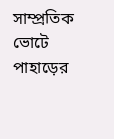সাম্প্রতিক ভোটে পাহাড়ের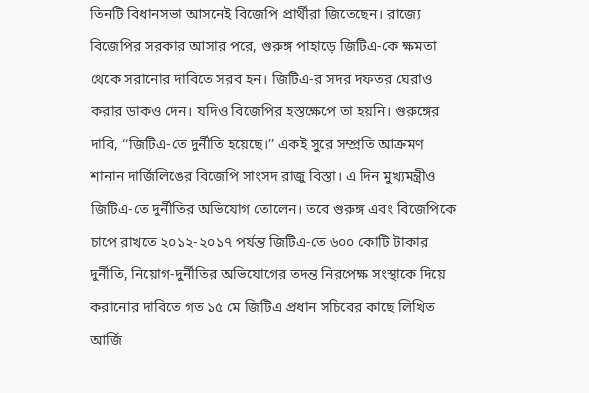তিনটি বিধানসভা আসনেই বিজেপি প্রার্থীরা জিতেছেন। রাজ্যে বিজেপির সরকার আসার পরে, গুরুঙ্গ পাহাড়ে জিটিএ-কে ক্ষমতা থেকে সরানোর দাবিতে সরব হন। জিটিএ-র সদর দফতর ঘেরাও করার ডাকও দেন। যদিও বিজেপির হস্তক্ষেপে তা হয়নি। গুরুঙ্গের দাবি, ‘‘জিটিএ-তে দুর্নীতি হয়েছে।’’ একই সুরে সম্প্রতি আক্রমণ শানান দার্জিলিঙের বিজেপি সাংসদ রাজু বিস্তা। এ দিন মুখ্যমন্ত্রীও জিটিএ-তে দুর্নীতির অভিযোগ তোলেন। তবে গুরুঙ্গ এবং বিজেপিকে চাপে রাখতে ২০১২-২০১৭ পর্যন্ত জিটিএ-তে ৬০০ কোটি টাকার দুর্নীতি, নিয়োগ-দুর্নীতির অভিযোগের তদন্ত নিরপেক্ষ সংস্থাকে দিয়ে করানোর দাবিতে গত ১৫ মে জিটিএ প্রধান সচিবে‌র কাছে লিখিত আর্জি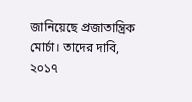জানিয়েছে প্রজাতান্ত্রিক মোর্চা। তাদের দাবি, ২০১৭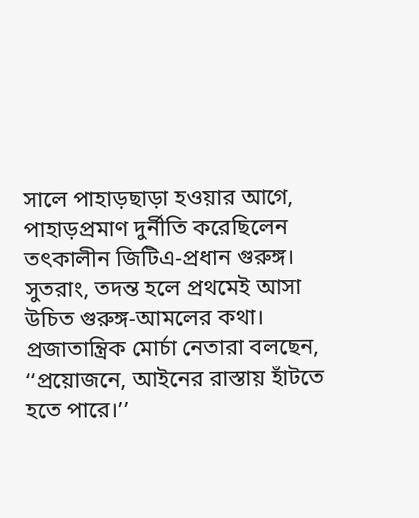সালে পাহাড়ছাড়া হওয়ার আগে, পাহাড়প্রমাণ দুর্নীতি করেছিলেন তৎকালীন জিটিএ-প্রধান গুরুঙ্গ। সুতরাং, তদন্ত হলে প্রথমেই আসা উচিত গুরুঙ্গ-আমলের কথা। প্রজাতান্ত্রিক মোর্চা নেতারা বলছেন, ‘‘প্রয়োজনে, আইনের রাস্তায় হাঁটতে হতে পারে।’’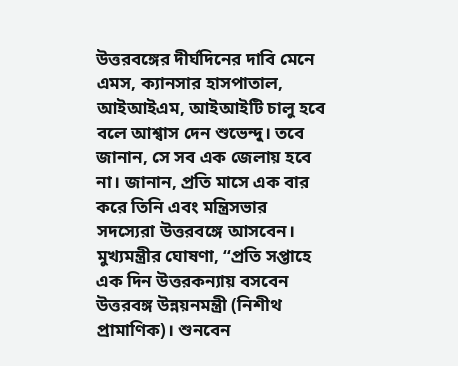উত্তরবঙ্গের দীর্ঘদিনের দাবি মেনে এমস, ক্যানসার হাসপাতাল, আইআইএম, আইআইটি চালু হবে বলে আশ্বাস দেন শুভেন্দু। তবে জানান, সে সব এক জেলায় হবে না। জানান, প্রতি মাসে এক বার করে তিনি এবং মন্ত্রিসভার সদস্যেরা উত্তরবঙ্গে আসবেন। মুখ্যমন্ত্রীর ঘোষণা, ‘‘প্রতি সপ্তাহে এক দিন উত্তরকন্যায় বসবেন উত্তরবঙ্গ উন্নয়নমন্ত্রী (নিশীথ প্রামাণিক)। শুনবেন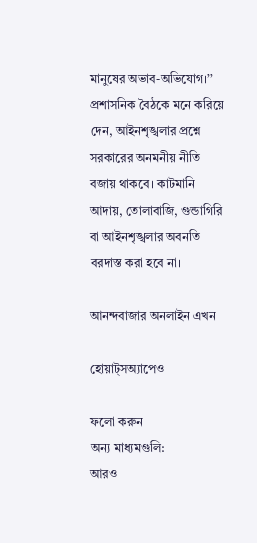মানুষের অভাব-অভিযোগ।’’ প্রশাসনিক বৈঠকে মনে করিয়ে দেন, আইনশৃঙ্খলার প্রশ্নে সরকারের অনমনীয় নীতি বজায় থাকবে। কাটমানি আদায়, তোলাবাজি, গুন্ডাগিরি বা আইনশৃঙ্খলার অবনতি বরদাস্ত করা হবে না।

আনন্দবাজার অনলাইন এখন

হোয়াট্‌সঅ্যাপেও

ফলো করুন
অন্য মাধ্যমগুলি:
আরও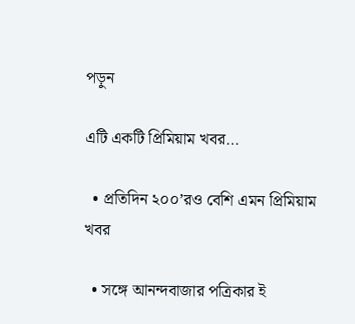পড়ুন

এটি একটি প্রিমিয়াম খবর…

  • প্রতিদিন ২০০’রও বেশি এমন প্রিমিয়াম খবর

  • সঙ্গে আনন্দবাজার পত্রিকার ই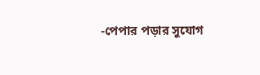-পেপার পড়ার সুযোগ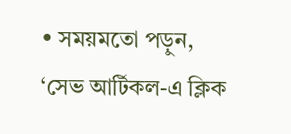• সময়মতো পড়ুন, ‘সেভ আর্টিকল-এ ক্লিক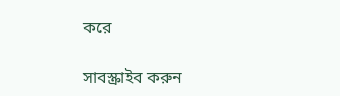করে

সাবস্ক্রাইব করুন